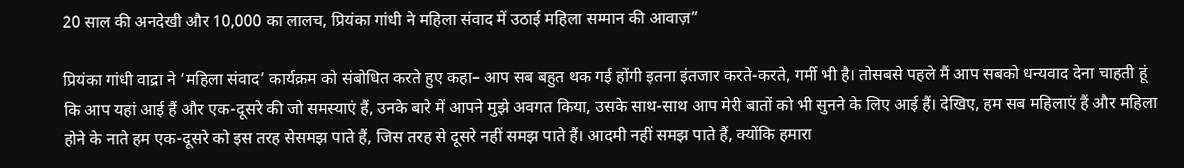20 साल की अनदेखी और 10,000 का लालच, प्रियंका गांधी ने महिला संवाद में उठाई महिला सम्मान की आवाज़”

प्रियंका गांधी वाद्रा ने ‘महिला संवाद’ कार्यक्रम को संबोधित करते हुए कहा– आप सब बहुत थक गई होंगी इतना इंतजार करते-करते, गर्मी भी है। तोसबसे पहले मैं आप सबको धन्यवाद देना चाहती हूं कि आप यहां आई हैं और एक-दूसरे की जो समस्याएं हैं, उनके बारे में आपने मुझे अवगत किया, उसके साथ-साथ आप मेरी बातों को भी सुनने के लिए आई हैं। देखिए, हम सब महिलाएं हैं और महिला होने के नाते हम एक-दूसरे को इस तरह सेसमझ पाते हैं, जिस तरह से दूसरे नहीं समझ पाते हैं। आदमी नहीं समझ पाते हैं, क्योंकि हमारा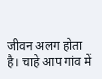जीवन अलग होता है। चाहे आप गांव में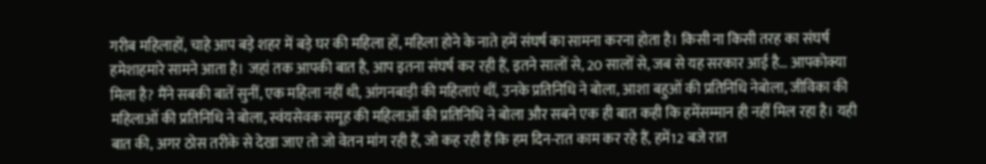गरीब महिलाहों, चाहे आप बड़े शहर में बड़े घर की महिला हों, महिला होने के नाते हमें संघर्ष का सामना करना होता है। किसी ना किसी तरह का संघर्ष हमेशाहमारे सामने आता है। जहां तक आपकी बात है, आप इतना संघर्ष कर रही हैं, इतने सालों से, 20 सालों से, जब से यह सरकार आई है… आपकोक्या मिला है? मैंने सबकी बातें सुनीं, एक महिला नहीं थी, आंगनबाड़ी की महिलाएं थीं, उनके प्रतिनिधि ने बोला, आशा बहुओं की प्रतिनिधि नेबोला, जीविका की महिलाओं की प्रतिनिधि ने बोला, स्वंयसेवक समूह की महिलाओं की प्रतिनिधि ने बोला और सबने एक ही बात कही कि हमेंसम्मान ही नहीं मिल रहा है। यही बात की, अगर ठोस तरीके से देखा जाए तो जो वेतन मांग रही हैं, जो कह रही हैं कि हम दिन-रात काम कर रहे हैं, हमें12 बजे रात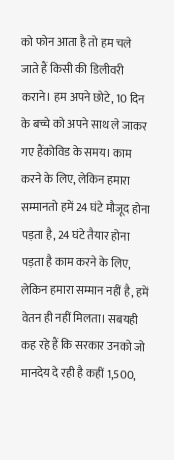को फोन आता है तो हम चले जाते हैं किसी की डिलीवरी कराने। हम अपने छोटे, 10 दिन के बच्चे को अपने साथ ले जाकर गए हैंकोविड के समय। काम करने के लिए, लेकिन हमारा सम्मानतो हमें 24 घंटे मौजूद होना पड़ता है, 24 घंटे तैयार होना पड़ता है काम करने के लिए, लेकिन हमारा सम्मान नहीं है, हमें वेतन ही नहीं मिलता। सबयही कह रहे हैं कि सरकार उनको जो मानदेय दे रही है कहीं 1,500,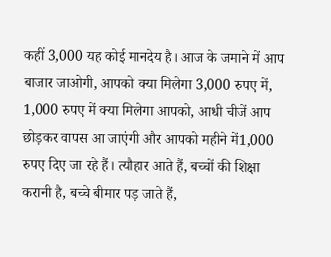कहीं 3,000 यह कोई मानदेय है। आज के जमाने में आप बाजार जाओगी, आपको क्या मिलेगा 3,000 रुपए में, 1,000 रुपए में क्या मिलेगा आपको, आधी चीजें आप छोड़कर वापस आ जाएंगी और आपको महीने में1,000 रुपए दिए जा रहे हैं। त्यौहार आते हैं, बच्चों की शिक्षा करानी है, बच्चे बीमार पड़ जाते हैं,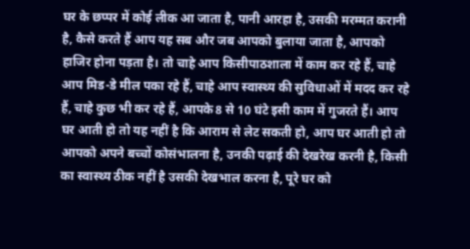घर के छप्पर में कोई लीक आ जाता है, पानी आरहा है, उसकी मरम्मत करानी है, कैसे करते हैं आप यह सब और जब आपको बुलाया जाता है, आपको हाजिर होना पड़ता है। तो चाहे आप किसीपाठशाला में काम कर रहे हैं, चाहे आप मिड-डे मील पका रहे हैं, चाहे आप स्वास्थ्य की सुविधाओं में मदद कर रहे हैं, चाहे कुछ भी कर रहे हैं, आपके8 से 10 घंटे इसी काम में गुजरते हैं। आप घर आती हो तो यह नहीं है कि आराम से लेट सकती हो, आप घर आती हो तो आपको अपने बच्चों कोसंभालना है, उनकी पढ़ाई की देखरेख करनी है, किसी का स्वास्थ्य ठीक नहीं है उसकी देखभाल करना है, पूरे घर को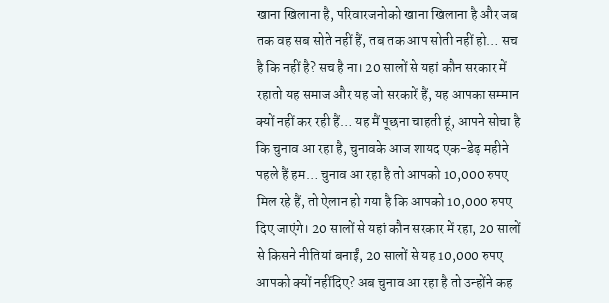खाना खिलाना है, परिवारजनोको खाना खिलाना है और जब तक वह सब सोते नहीं हैं, तब तक आप सोती नहीं हो… सच है कि नहीं है? सच है ना। 20 सालों से यहां कौन सरकार में रहातो यह समाज और यह जो सरकारें हैं, यह आपका सम्मान क्यों नहीं कर रही हैं… यह मैं पूछना चाहती हूं, आपने सोचा है कि चुनाव आ रहा है, चुनावके आज शायद एक-डेढ़ महीने पहले हैं हम… चुनाव आ रहा है तो आपको 10,000 रुपए मिल रहे हैं, तो ऐलान हो गया है कि आपको 10,000 रुपए दिए जाएंगे। 20 सालों से यहां कौन सरकार में रहा, 20 सालों से किसने नीतियां बनाईं, 20 सालों से यह 10,000 रुपए आपको क्यों नहींदिए? अब चुनाव आ रहा है तो उन्होंने कह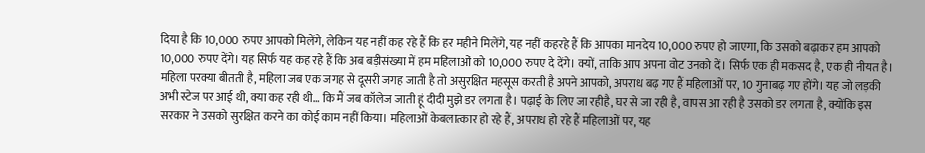दिया है कि 10,000 रुपए आपको मिलेंगे, लेकिन यह नहीं कह रहे हैं कि हर महीने मिलेंगे, यह नहीं कहरहे हैं कि आपका मानदेय 10,000 रुपए हो जाएगा, कि उसको बढ़ाकर हम आपको 10,000 रुपए देंगे। यह सिर्फ यह कह रहे हैं कि अब बड़ीसंख्या में हम महिलाओं को 10,000 रुपए दे देंगे। क्यों, ताकि आप अपना वोट उनको दें। सिर्फ एक ही मकसद है, एक ही नीयत है। महिला परक्या बीतती है, महिला जब एक जगह से दूसरी जगह जाती है तो असुरक्षित महसूस करती है अपने आपको, अपराध बढ़ गए हैं महिलाओं पर, 10 गुनाबढ़ गए होंगे। यह जो लड़की अभी स्टेज पर आई थी, क्या कह रही थी… कि मैं जब कॉलेज जाती हूं दीदी मुझे डर लगता है। पढ़ाई के लिए जा रहीहै, घर से जा रही है, वापस आ रही है उसको डर लगता है, क्योंकि इस सरकार ने उसको सुरक्षित करने का कोई काम नहीं किया। महिलाओं केबलात्कार हो रहे हैं, अपराध हो रहे हैं महिलाओं पर, यह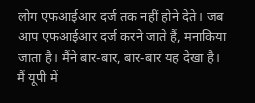लोग एफआईआर दर्ज तक नहीं होने देते। जब आप एफआईआर दर्ज करने जाते हैं, मनाकिया जाता है। मैंने बार-बार, बार-बार यह देखा है। मैं यूपी में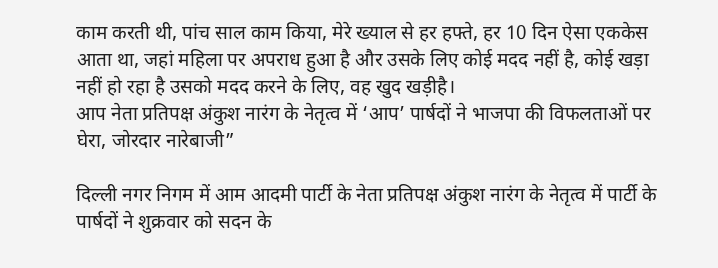काम करती थी, पांच साल काम किया, मेरे ख्याल से हर हफ्ते, हर 10 दिन ऐसा एककेस आता था, जहां महिला पर अपराध हुआ है और उसके लिए कोई मदद नहीं है, कोई खड़ा नहीं हो रहा है उसको मदद करने के लिए, वह खुद खड़ीहै।
आप नेता प्रतिपक्ष अंकुश नारंग के नेतृत्व में ‘आप’ पार्षदों ने भाजपा की विफलताओं पर घेरा, जोरदार नारेबाजी”

दिल्ली नगर निगम में आम आदमी पार्टी के नेता प्रतिपक्ष अंकुश नारंग के नेतृत्व में पार्टी के पार्षदों ने शुक्रवार को सदन के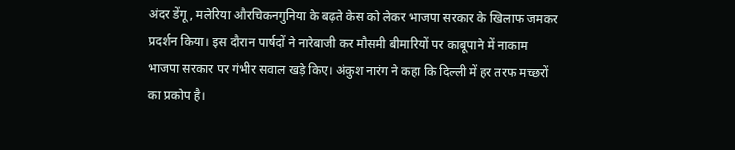अंदर डेंगू, मलेरिया औरचिकनगुनिया के बढ़ते केस को लेकर भाजपा सरकार के खिलाफ जमकर प्रदर्शन किया। इस दौरान पार्षदों ने नारेबाजी कर मौसमी बीमारियों पर काबूपाने में नाकाम भाजपा सरकार पर गंभीर सवाल खड़े किए। अंकुश नारंग ने कहा कि दिल्ली में हर तरफ मच्छरों का प्रकोप है।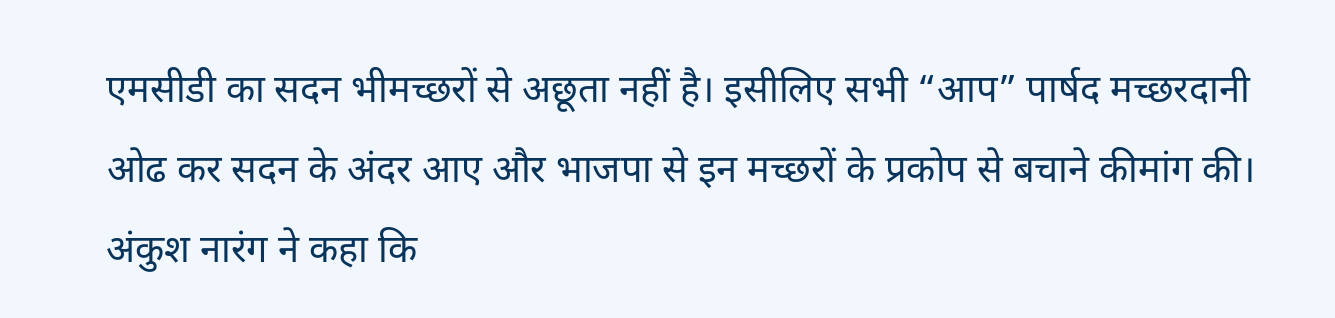एमसीडी का सदन भीमच्छरों से अछूता नहीं है। इसीलिए सभी “आप” पार्षद मच्छरदानी ओढ कर सदन के अंदर आए और भाजपा से इन मच्छरों के प्रकोप से बचाने कीमांग की। अंकुश नारंग ने कहा कि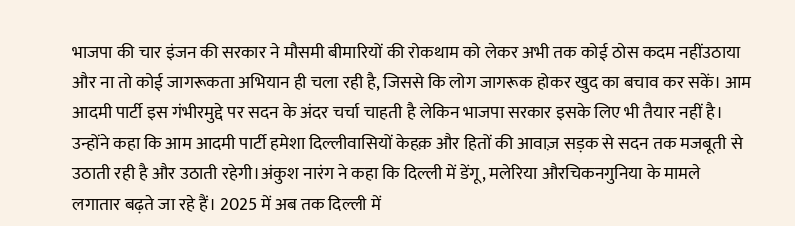भाजपा की चार इंजन की सरकार ने मौसमी बीमारियों की रोकथाम को लेकर अभी तक कोई ठोस कदम नहींउठाया और ना तो कोई जागरूकता अभियान ही चला रही है, जिससे कि लोग जागरूक होकर खुद का बचाव कर सकें। आम आदमी पार्टी इस गंभीरमुद्दे पर सदन के अंदर चर्चा चाहती है लेकिन भाजपा सरकार इसके लिए भी तैयार नहीं है। उन्होंने कहा कि आम आदमी पार्टी हमेशा दिल्लीवासियों केहक़ और हितों की आवाज़ सड़क से सदन तक मजबूती से उठाती रही है और उठाती रहेगी।अंकुश नारंग ने कहा कि दिल्ली में डेंगू, मलेरिया औरचिकनगुनिया के मामले लगातार बढ़ते जा रहे हैं। 2025 में अब तक दिल्ली में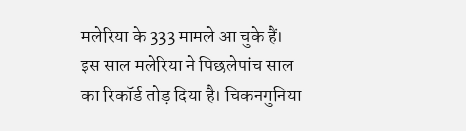मलेरिया के 333 मामले आ चुके हैं। इस साल मलेरिया ने पिछलेपांच साल का रिकॉर्ड तोड़ दिया है। चिकनगुनिया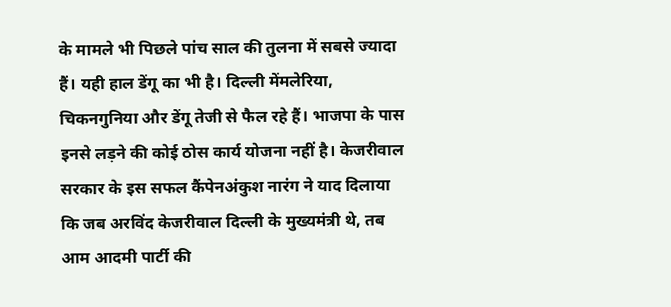के मामले भी पिछले पांच साल की तुलना में सबसे ज्यादा हैं। यही हाल डेंगू का भी है। दिल्ली मेंमलेरिया, चिकनगुनिया और डेंगू तेजी से फैल रहे हैं। भाजपा के पास इनसे लड़ने की कोई ठोस कार्य योजना नहीं है। केजरीवाल सरकार के इस सफल कैंपेनअंकुश नारंग ने याद दिलाया कि जब अरविंद केजरीवाल दिल्ली के मुख्यमंत्री थे, तब आम आदमी पार्टी की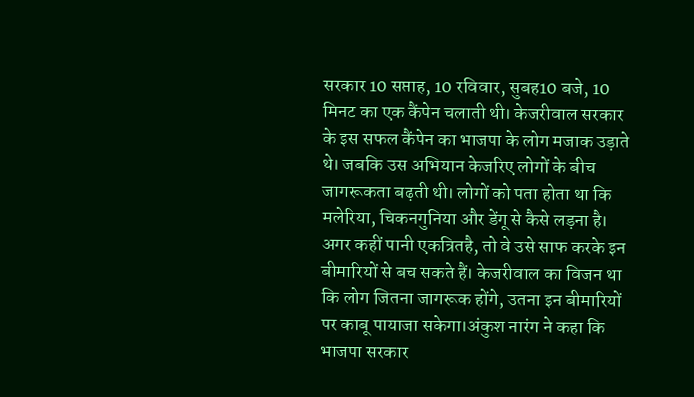सरकार 10 सप्ताह, 10 रविवार, सुबह10 बजे, 10 मिनट का एक कैंपेन चलाती थी। केजरीवाल सरकार के इस सफल कैंपेन का भाजपा के लोग मजाक उड़ाते थे। जबकि उस अभियान केजरिए लोगों के बीच जागरूकता बढ़ती थी। लोगों को पता होता था कि मलेरिया, चिकनगुनिया और डेंगू से कैसे लड़ना है। अगर कहीं पानी एकत्रितहै, तो वे उसे साफ करके इन बीमारियों से बच सकते हैं। केजरीवाल का विजन था कि लोग जितना जागरूक होंगे, उतना इन बीमारियों पर काबू पायाजा सकेगा।अंकुश नारंग ने कहा कि भाजपा सरकार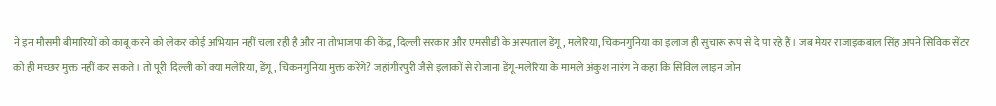ने इन मौसमी बीमारियों को काबू करने को लेकर कोई अभियान नहीं चला रही है और ना तोभाजपा की केंद्र, दिल्ली सरकार और एमसीडी के अस्पताल डेंगू, मलेरिया, चिकनगुनिया का इलाज ही सुचारू रूप से दे पा रहे हैं। जब मेयर राजाइकबाल सिंह अपने सिविक सेंटर को ही मच्छर मुक्त नहीं कर सकते। तो पूरी दिल्ली को क्या मलेरिया, डेंगू, चिकनगुनिया मुक्त करेंगे? जहांगीरपुरी जैसे इलाकों से रोजाना डेंगू-मलेरिया के मामले अंकुश नारंग ने कहा कि सिविल लाइन जोन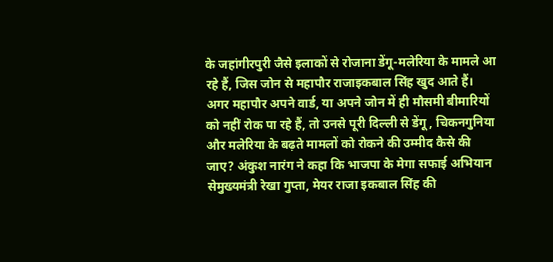के जहांगीरपुरी जैसे इलाकों से रोजाना डेंगू-मलेरिया के मामले आ रहे हैं, जिस जोन से महापौर राजाइकबाल सिंह खुद आते हैं। अगर महापौर अपने वार्ड, या अपने जोन में ही मौसमी बीमारियों को नहीं रोक पा रहे हैं, तो उनसे पूरी दिल्ली से डेंगू, चिकनगुनिया और मलेरिया के बढ़ते मामलों को रोकने की उम्मीद कैसे की जाए? अंकुश नारंग ने कहा कि भाजपा के मेगा सफाई अभियान सेमुख्यमंत्री रेखा गुप्ता, मेयर राजा इकबाल सिंह की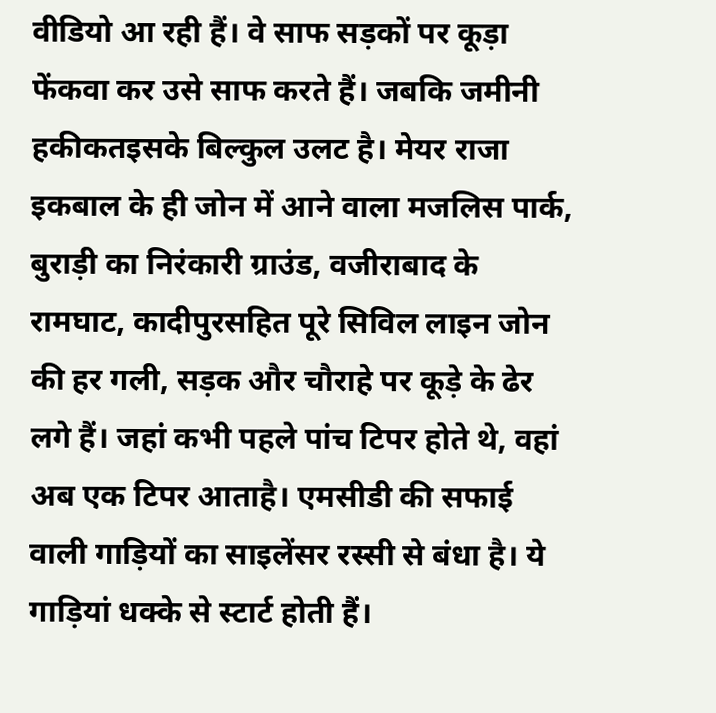वीडियो आ रही हैं। वे साफ सड़कों पर कूड़ा फेंकवा कर उसे साफ करते हैं। जबकि जमीनी हकीकतइसके बिल्कुल उलट है। मेयर राजा इकबाल के ही जोन में आने वाला मजलिस पार्क, बुराड़ी का निरंकारी ग्राउंड, वजीराबाद के रामघाट, कादीपुरसहित पूरे सिविल लाइन जोन की हर गली, सड़क और चौराहे पर कूड़े के ढेर लगे हैं। जहां कभी पहले पांच टिपर होते थे, वहां अब एक टिपर आताहै। एमसीडी की सफाई वाली गाड़ियों का साइलेंसर रस्सी से बंधा है। ये गाड़ियां धक्के से स्टार्ट होती हैं।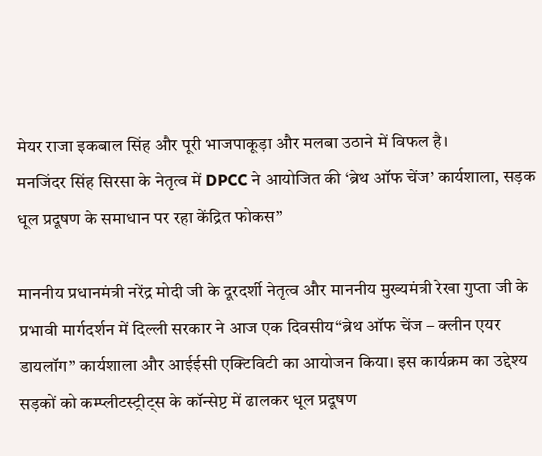मेयर राजा इकबाल सिंह और पूरी भाजपाकूड़ा और मलबा उठाने में विफल है।
मनजिंदर सिंह सिरसा के नेतृत्व में DPCC ने आयोजित की ‘ब्रेथ ऑफ चेंज’ कार्यशाला, सड़क धूल प्रदूषण के समाधान पर रहा केंद्रित फोकस”

माननीय प्रधानमंत्री नरेंद्र मोदी जी के दूरदर्शी नेतृत्व और माननीय मुख्यमंत्री रेखा गुप्ता जी के प्रभावी मार्गदर्शन में दिल्ली सरकार ने आज एक दिवसीय“ब्रेथ ऑफ चेंज – क्लीन एयर डायलॉग” कार्यशाला और आईईसी एक्टिविटी का आयोजन किया। इस कार्यक्रम का उद्देश्य सड़कों को कम्प्लीटस्ट्रीट्स के कॉन्सेप्ट में ढालकर धूल प्रदूषण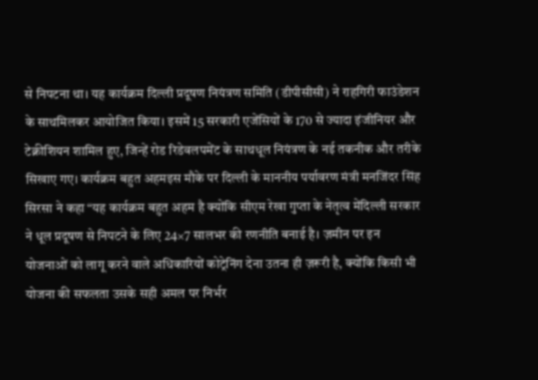से निपटना था। यह कार्यक्रम दिल्ली प्रदूषण नियंत्रण समिति (डीपीसीसी) ने राहगिरी फाउंडेशन के साथमिलकर आयोजित किया। इसमें 15 सरकारी एजेंसियों के 170 से ज्यादा इंजीनियर और टेक्नीशियन शामिल हुए, जिन्हें रोड रिडेवलपमेंट के साथधूल नियंत्रण के नई तकनीक और तरीके सिखाए गए। कार्यक्रम बहुत अहमइस मौके पर दिल्ली के माननीय पर्यावरण मंत्री मनजिंदर सिंह सिरसा ने कहा “यह कार्यक्रम बहुत अहम है क्योंकि सीएम रेखा गुप्ता के नेतृत्व मेंदिल्ली सरकार ने धूल प्रदूषण से निपटने के लिए 24×7 सालभर की रणनीति बनाई है। ज़मीन पर इन योजनाओं को लागू करने वाले अधिकारियों कोट्रेनिंग देना उतना ही ज़रूरी है, क्योंकि किसी भी योजना की सफलता उसके सही अमल पर निर्भर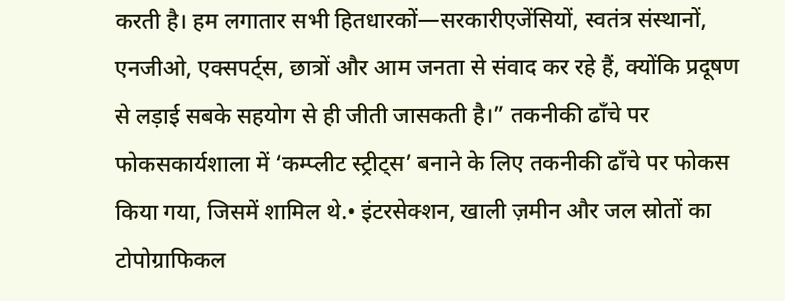करती है। हम लगातार सभी हितधारकों—सरकारीएजेंसियों, स्वतंत्र संस्थानों, एनजीओ, एक्सपर्ट्स, छात्रों और आम जनता से संवाद कर रहे हैं, क्योंकि प्रदूषण से लड़ाई सबके सहयोग से ही जीती जासकती है।” तकनीकी ढाँचे पर फोकसकार्यशाला में ‘कम्प्लीट स्ट्रीट्स’ बनाने के लिए तकनीकी ढाँचे पर फोकस किया गया, जिसमें शामिल थे.• इंटरसेक्शन, खाली ज़मीन और जल स्रोतों का टोपोग्राफिकल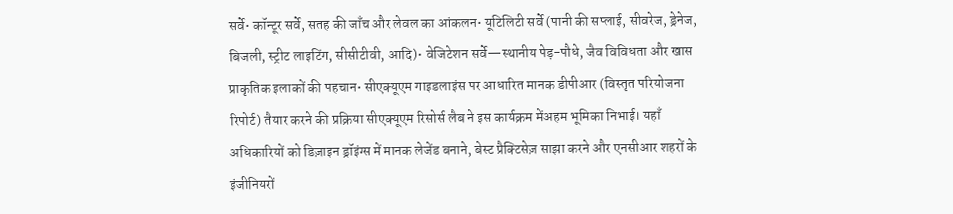सर्वे• कॉन्टूर सर्वे, सतह की जाँच और लेवल का आंकलन• यूटिलिटी सर्वे (पानी की सप्लाई, सीवरेज, ड्रेनेज, बिजली, स्ट्रीट लाइटिंग, सीसीटीवी, आदि)• वेजिटेशन सर्वे—स्थानीय पेड़-पौधे, जैव विविधता और खास प्राकृतिक इलाकों की पहचान• सीएक्यूएम गाइडलाइंस पर आधारित मानक डीपीआर (विस्तृत परियोजना रिपोर्ट) तैयार करने की प्रक्रिया सीएक्यूएम रिसोर्स लैब ने इस कार्यक्रम मेंअहम भूमिका निभाई। यहाँ अधिकारियों को डिज़ाइन ड्रॉइंग्स में मानक लेजेंड बनाने, बेस्ट प्रैक्टिसेज़ साझा करने और एनसीआर शहरों के इंजीनियरों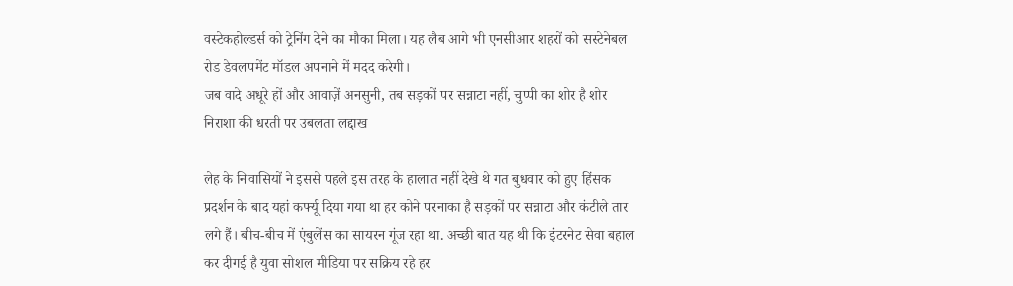वस्टेकहोल्डर्स को ट्रेनिंग देने का मौका मिला। यह लैब आगे भी एनसीआर शहरों को सस्टेनेबल रोड डेवलपमेंट मॉडल अपनाने में मदद करेगी।
जब वादे अधूरे हों और आवाज़ें अनसुनी, तब सड़कों पर सन्नाटा नहीं, चुप्पी का शोर है शोर निराशा की धरती पर उबलता लद्दाख

लेह के निवासियों ने इससे पहले इस तरह के हालात नहीं देखे थे गत बुधवार को हुए हिंसक प्रदर्शन के बाद यहां कर्फ्यू दिया गया था हर कोने परनाका है सड़कों पर सन्नाटा और कंटीले तार लगे हैं। बीच-बीच में एंबुलेंस का सायरन गूंज रहा था. अच्छी बात यह थी कि इंटरनेट सेवा बहाल कर दीगई है युवा सोशल मीडिया पर सक्रिय रहे हर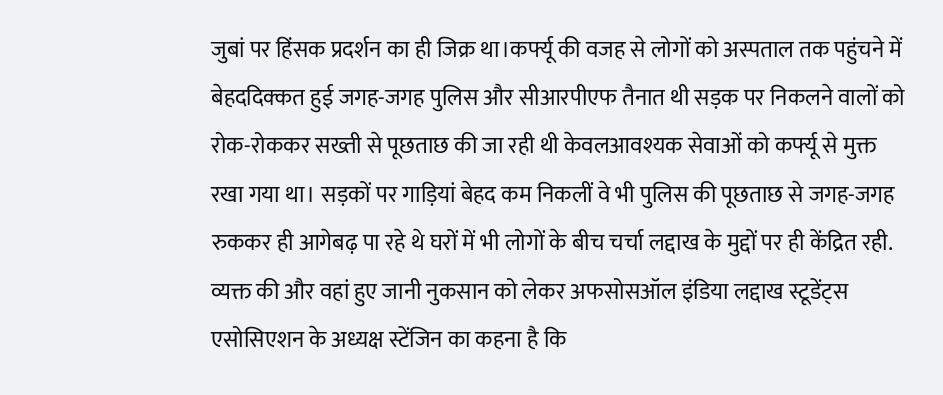जुबां पर हिंसक प्रदर्शन का ही जिक्र था।कर्फ्यू की वजह से लोगों को अस्पताल तक पहुंचने में बेहददिक्कत हुई जगह-जगह पुलिस और सीआरपीएफ तैनात थी सड़क पर निकलने वालों को रोक-रोककर सख्ती से पूछताछ की जा रही थी केवलआवश्यक सेवाओं को कर्फ्यू से मुक्त रखा गया था। सड़कों पर गाड़ियां बेहद कम निकलीं वे भी पुलिस की पूछताछ से जगह-जगह रुककर ही आगेबढ़ पा रहे थे घरों में भी लोगों के बीच चर्चा लद्दाख के मुद्दों पर ही केंद्रित रही. व्यक्त की और वहां हुए जानी नुकसान को लेकर अफसोसऑल इंडिया लद्दाख स्टूडेंट्स एसोसिएशन के अध्यक्ष स्टेंजिन का कहना है कि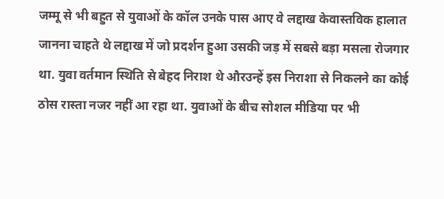जम्मू से भी बहुत से युवाओं के कॉल उनके पास आए वे लद्दाख केवास्तविक हालात जानना चाहते थे लद्दाख में जो प्रदर्शन हुआ उसकी जड़ में सबसे बड़ा मसला रोजगार था. युवा वर्तमान स्थिति से बेहद निराश थे औरउन्हें इस निराशा से निकलने का कोई ठोस रास्ता नजर नहीं आ रहा था. युवाओं के बीच सोशल मीडिया पर भी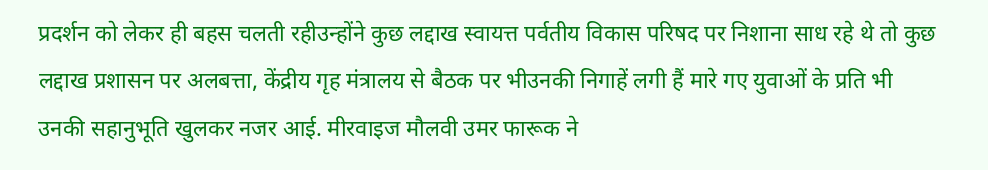प्रदर्शन को लेकर ही बहस चलती रहीउन्होंने कुछ लद्दाख स्वायत्त पर्वतीय विकास परिषद पर निशाना साध रहे थे तो कुछ लद्दाख प्रशासन पर अलबत्ता, केंद्रीय गृह मंत्रालय से बैठक पर भीउनकी निगाहें लगी हैं मारे गए युवाओं के प्रति भी उनकी सहानुभूति खुलकर नजर आई. मीरवाइज मौलवी उमर फारूक ने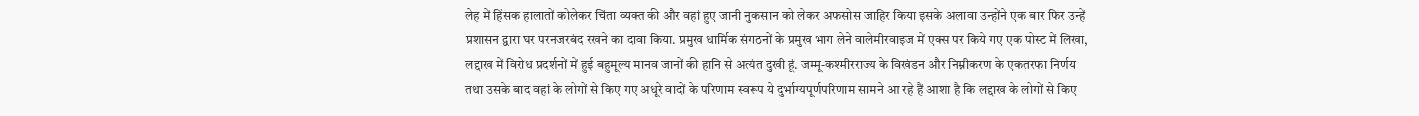लेह में हिंसक हालातों कोलेकर चिंता व्यक्त की और वहां हुए जानी नुकसान को लेकर अफसोस जाहिर किया इसके अलावा उन्होंने एक बार फिर उन्हें प्रशासन द्वारा घर परनजरबंद रखने का दावा किया. प्रमुख धार्मिक संगठनों के प्रमुख भाग लेने वालेमीरवाइज में एक्स पर किये गए एक पोस्ट में लिखा, लद्दाख में विरोध प्रदर्शनों में हुई बहुमूल्य मानव जानों की हानि से अत्यंत दुखी हूं. जम्मू-कश्मीरराज्य के विखंडन और निम्नीकरण के एकतरफा निर्णय तथा उसके बाद वहां के लोगों से किए गए अधूरे वादों के परिणाम स्वरूप ये दुर्भाग्यपूर्णपरिणाम सामने आ रहे हैं आशा है कि लद्दाख के लोगों से किए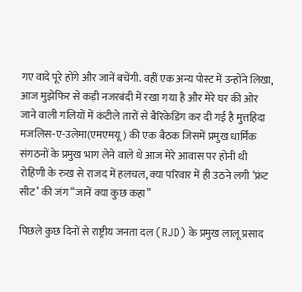गए वादे पूरे होंगे और जानें बचेंगी. वहीं एक अन्य पोस्ट में उन्होंने लिखा, आज मुझेफिर से कड़ी नजरबंदी में रखा गया है और मेरे घर की ओर जाने वाली गलियों में कंटीले तारों से बैरिकेडिंग कर दी गई है मुत्तहिदा मजलिस-ए-उलेमा(एमएमयू) की एक बैठक जिसमें प्रमुख धार्मिक संगठनों के प्रमुख भाग लेने वाले थे आज मेरे आवास पर होनी थी
रोहिणी के रुख से राजद में हलचल, क्या परिवार में ही उठने लगी ‘फ्रंट सीट’ की जंग “जानें क्या कुछ कहा”

पिछले कुछ दिनों से राष्ट्रीय जनता दल (RJD) के प्रमुख लालू प्रसाद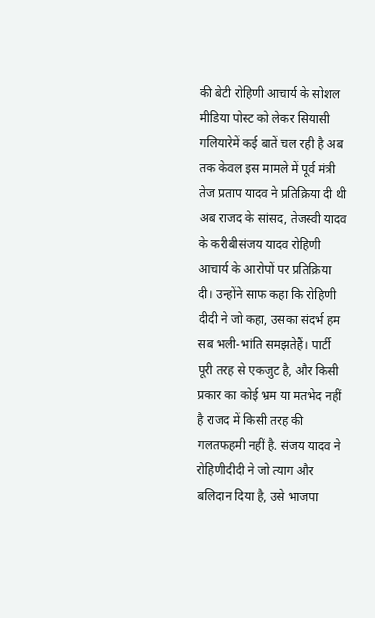की बेटी रोहिणी आचार्य के सोशल मीडिया पोस्ट को लेकर सियासी गलियारेमें कई बातें चल रही है अब तक केवल इस मामले में पूर्व मंत्री तेज प्रताप यादव ने प्रतिक्रिया दी थी अब राजद के सांसद, तेजस्वी यादव के करीबीसंजय यादव रोहिणी आचार्य के आरोपों पर प्रतिक्रिया दी। उन्होंने साफ कहा कि रोहिणी दीदी ने जो कहा, उसका संदर्भ हम सब भली-भांति समझतेहैं। पार्टी पूरी तरह से एकजुट है, और किसी प्रकार का कोई भ्रम या मतभेद नहीं है राजद में किसी तरह की गलतफहमी नहीं है. संजय यादव ने रोहिणीदीदी ने जो त्याग और बलिदान दिया है, उसे भाजपा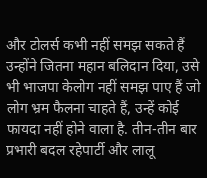और टोलर्स कभी नहीं समझ सकते हैं उन्होंने जितना महान बलिदान दिया, उसे भी भाजपा केलोग नहीं समझ पाए हैं जो लोग भ्रम फैलना चाहते हैं, उन्हें कोई फायदा नहीं होने वाला है. तीन-तीन बार प्रभारी बदल रहेपार्टी और लालू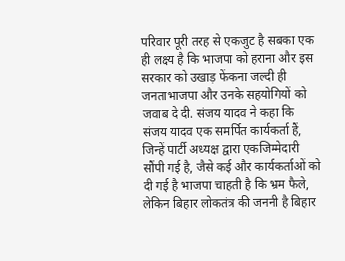परिवार पूरी तरह से एकजुट है सबका एक ही लक्ष्य है कि भाजपा को हराना और इस सरकार को उखाड़ फेंकना जल्दी ही जनताभाजपा और उनके सहयोगियों को जवाब दे दी. संजय यादव ने कहा कि संजय यादव एक समर्पित कार्यकर्ता हैं, जिन्हें पार्टी अध्यक्ष द्वारा एकजिम्मेदारी सौंपी गई है, जैसे कई और कार्यकर्ताओं को दी गई है भाजपा चाहती है कि भ्रम फैले, लेकिन बिहार लोकतंत्र की जननी है बिहार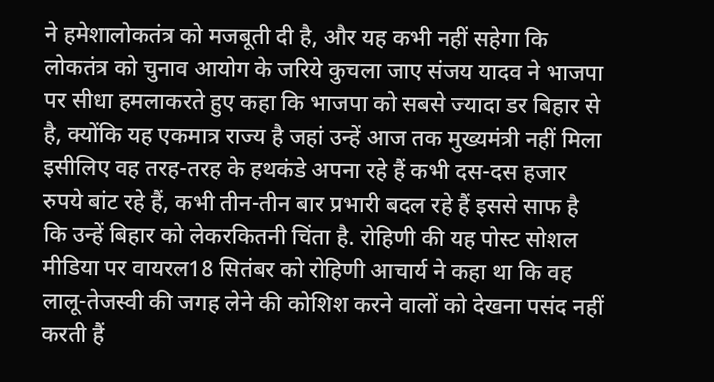ने हमेशालोकतंत्र को मजबूती दी है, और यह कभी नहीं सहेगा कि लोकतंत्र को चुनाव आयोग के जरिये कुचला जाए संजय यादव ने भाजपा पर सीधा हमलाकरते हुए कहा कि भाजपा को सबसे ज्यादा डर बिहार से है, क्योंकि यह एकमात्र राज्य है जहां उन्हें आज तक मुख्यमंत्री नहीं मिला इसीलिए वह तरह-तरह के हथकंडे अपना रहे हैं कभी दस-दस हजार रुपये बांट रहे हैं, कभी तीन-तीन बार प्रभारी बदल रहे हैं इससे साफ है कि उन्हें बिहार को लेकरकितनी चिंता है. रोहिणी की यह पोस्ट सोशल मीडिया पर वायरल18 सितंबर को रोहिणी आचार्य ने कहा था कि वह लालू-तेजस्वी की जगह लेने की कोशिश करने वालों को देखना पसंद नहीं करती हैं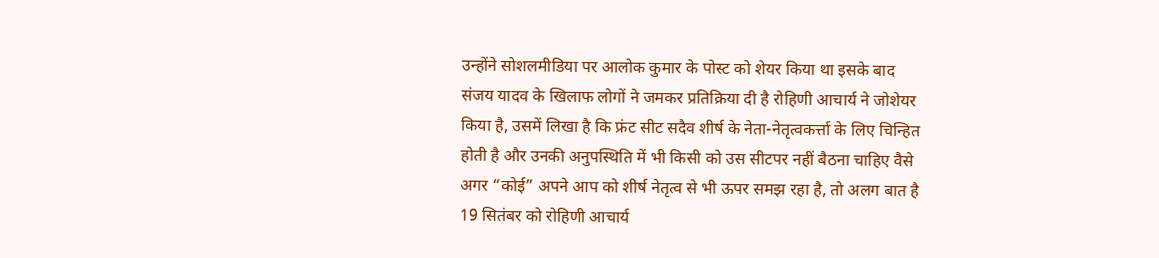उन्होंने सोशलमीडिया पर आलोक कुमार के पोस्ट को शेयर किया था इसके बाद संजय यादव के खिलाफ लोगों ने जमकर प्रतिक्रिया दी है रोहिणी आचार्य ने जोशेयर किया है, उसमें लिखा है कि फ्रंट सीट सदैव शीर्ष के नेता-नेतृत्वकर्त्ता के लिए चिन्हित होती है और उनकी अनुपस्थिति में भी किसी को उस सीटपर नहीं बैठना चाहिए वैसे अगर “कोई” अपने आप को शीर्ष नेतृत्व से भी ऊपर समझ रहा है, तो अलग बात है 19 सितंबर को रोहिणी आचार्य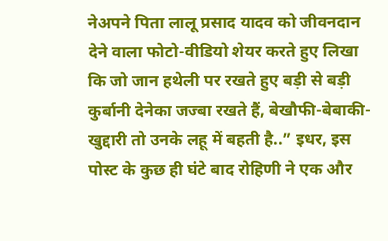नेअपने पिता लालू प्रसाद यादव को जीवनदान देने वाला फोटो-वीडियो शेयर करते हुए लिखा कि जो जान हथेली पर रखते हुए बड़ी से बड़ी कुर्बानी देनेका जज्बा रखते हैं, बेखौफी-बेबाकी-खुद्दारी तो उनके लहू में बहती है..” इधर, इस पोस्ट के कुछ ही घंटे बाद रोहिणी ने एक और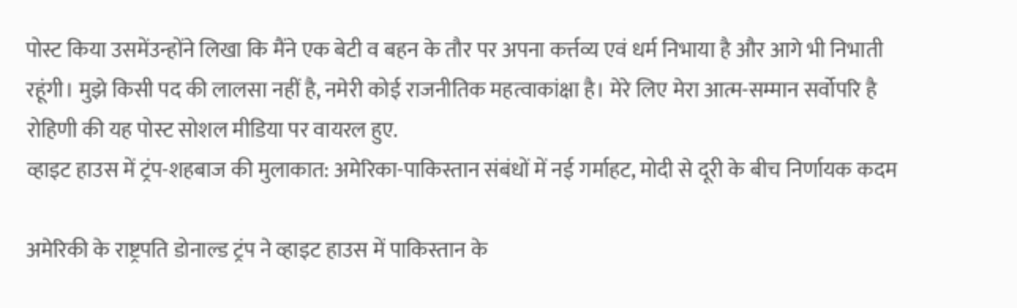पोस्ट किया उसमेंउन्होंने लिखा कि मैंने एक बेटी व बहन के तौर पर अपना कर्त्तव्य एवं धर्म निभाया है और आगे भी निभाती रहूंगी। मुझे किसी पद की लालसा नहीं है, नमेरी कोई राजनीतिक महत्वाकांक्षा है। मेरे लिए मेरा आत्म-सम्मान सर्वोपरि है रोहिणी की यह पोस्ट सोशल मीडिया पर वायरल हुए.
व्हाइट हाउस में ट्रंप-शहबाज की मुलाकात: अमेरिका-पाकिस्तान संबंधों में नई गर्माहट, मोदी से दूरी के बीच निर्णायक कदम

अमेरिकी के राष्ट्रपति डोनाल्ड ट्रंप ने व्हाइट हाउस में पाकिस्तान के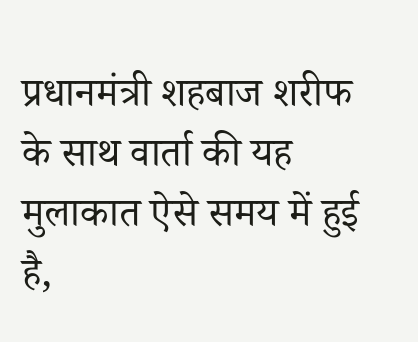प्रधानमंत्री शहबाज शरीफ के साथ वार्ता की यह मुलाकात ऐसे समय में हुई है,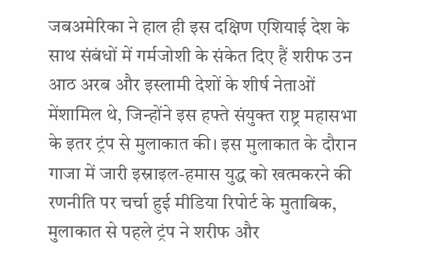जबअमेरिका ने हाल ही इस दक्षिण एशियाई देश के साथ संबंधों में गर्मजोशी के संकेत दिए हैं शरीफ उन आठ अरब और इस्लामी देशों के शीर्ष नेताओं मेंशामिल थे, जिन्होंने इस हफ्ते संयुक्त राष्ट्र महासभा के इतर ट्रंप से मुलाकात की। इस मुलाकात के दौरान गाजा में जारी इस्राइल-हमास युद्ध को खत्मकरने की रणनीति पर चर्चा हुई मीडिया रिपोर्ट के मुताबिक, मुलाकात से पहले ट्रंप ने शरीफ और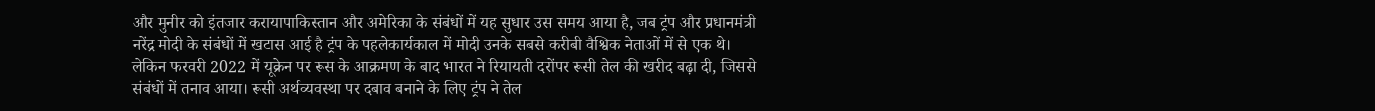और मुनीर को इंतजार करायापाकिस्तान और अमेरिका के संबंधों में यह सुधार उस समय आया है, जब ट्रंप और प्रधानमंत्री नरेंद्र मोदी के संबंधों में खटास आई है ट्रंप के पहलेकार्यकाल में मोदी उनके सबसे करीबी वैश्विक नेताओं में से एक थे। लेकिन फरवरी 2022 में यूक्रेन पर रूस के आक्रमण के बाद भारत ने रियायती दरोंपर रूसी तेल की खरीद बढ़ा दी, जिससे संबंधों में तनाव आया। रूसी अर्थव्यवस्था पर दबाव बनाने के लिए ट्रंप ने तेल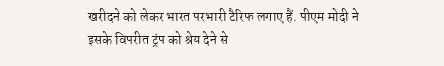खरीदने को लेकर भारत परभारी टैरिफ लगाए हैं. पीएम मोदी ने इसके विपरीत ट्रंप को श्रेय देने से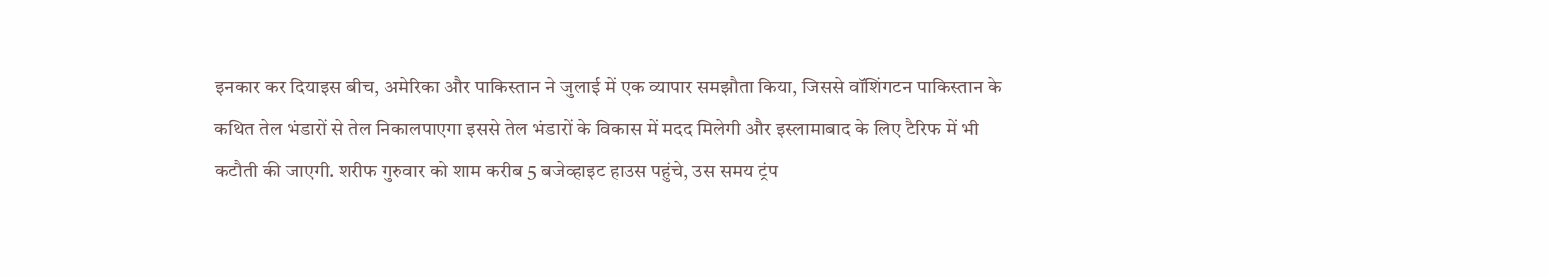इनकार कर दियाइस बीच, अमेरिका और पाकिस्तान ने जुलाई में एक व्यापार समझौता किया, जिससे वॉशिंगटन पाकिस्तान के कथित तेल भंडारों से तेल निकालपाएगा इससे तेल भंडारों के विकास में मदद मिलेगी और इस्लामाबाद के लिए टैरिफ में भी कटौती की जाएगी. शरीफ गुरुवार को शाम करीब 5 बजेव्हाइट हाउस पहुंचे, उस समय ट्रंप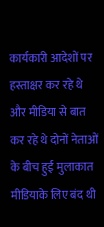कार्यकारी आदेशों पर हस्ताक्षर कर रहे थे और मीडिया से बात कर रहे थे दोनों नेताओं के बीच हुई मुलाकात मीडियाके लिए बंद थी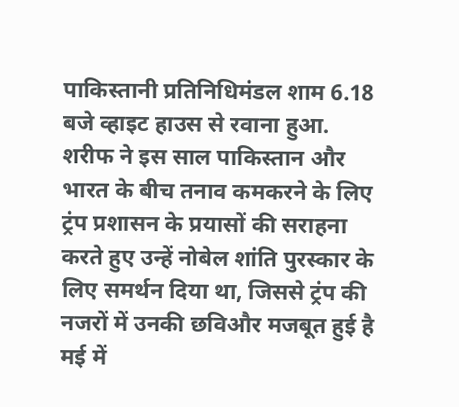पाकिस्तानी प्रतिनिधिमंडल शाम 6.18 बजे व्हाइट हाउस से रवाना हुआ. शरीफ ने इस साल पाकिस्तान और भारत के बीच तनाव कमकरने के लिए ट्रंप प्रशासन के प्रयासों की सराहना करते हुए उन्हें नोबेल शांति पुरस्कार के लिए समर्थन दिया था, जिससे ट्रंप की नजरों में उनकी छविऔर मजबूत हुई है मई में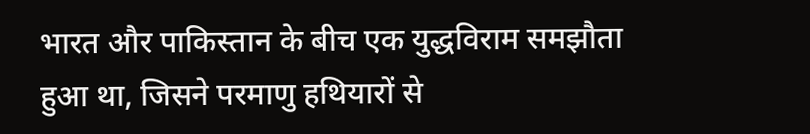भारत और पाकिस्तान के बीच एक युद्धविराम समझौता हुआ था, जिसने परमाणु हथियारों से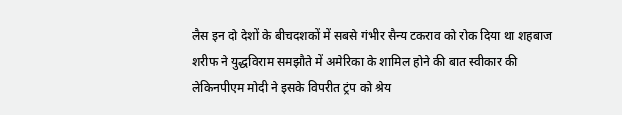लैस इन दो देशों के बीचदशकों में सबसे गंभीर सैन्य टकराव को रोक दिया था शहबाज शरीफ ने युद्धविराम समझौते में अमेरिका के शामिल होने की बात स्वीकार की लेकिनपीएम मोदी ने इसके विपरीत ट्रंप को श्रेय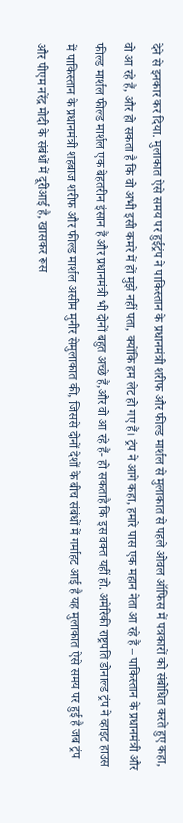देने से इनकार कर दिया. मुलाकात ऐसे समय पर हुईट्रंप ने पाकिस्तान के प्रधानमंत्री शरीफ और फील्ड मार्शल से मुलाकात से पहले ओवल ऑफिस में पत्रकारों को संबोधित करते हुए कहा, वो आ रहे हैं, और हो सकता है कि वो अभी इसी कमरे में हों मुझे नहीं पता, क्योंकि हम लेट हो गए हैं। ट्रंप ने आगे कहा, हमारे पास एक महान नेता आ रहे हैं – पाकिस्तान के प्रधानमंत्री और फील्ड मार्शल फील्ड मार्शल एक बेहतरीन इंसान हैं और प्रधानमंत्री भी दोनों बहुत अच्छे हैं,और वो आ रहे हैं- हो सकताहै कि इस वक्त यहीं हो. अमेरिकी राष्ट्रपति डोनाल्ड ट्रंप ने व्हाइट हाउस में पाकिस्तान के प्रधानमंत्री शहबाज शरीफ और फील्ड मार्शल असीम मुनीर सेमुलाकात की, जिससे दोनों देशों के बीच संबंधों में गर्माहट आई है यह मुलाकात ऐसे समय पर हुई है जब ट्रंप और पीएम नरेंद्र मोदी के संबंधों में दूरीआई है, खासकर रूस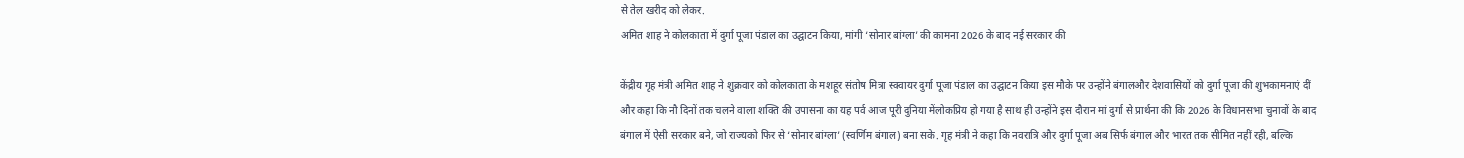से तेल खरीद को लेकर.
अमित शाह ने कोलकाता में दुर्गा पूजा पंडाल का उद्घाटन किया, मांगी ‘सोनार बांग्ला’ की कामना 2026 के बाद नई सरकार की

केंद्रीय गृह मंत्री अमित शाह ने शुक्रवार को कोलकाता के मशहूर संतोष मित्रा स्क्वायर दुर्गा पूजा पंडाल का उद्घाटन किया इस मौके पर उन्होंने बंगालऔर देशवासियों को दुर्गा पूजा की शुभकामनाएं दीं और कहा कि नौ दिनों तक चलने वाला शक्ति की उपासना का यह पर्व आज पूरी दुनिया मेंलोकप्रिय हो गया है साथ ही उन्होंने इस दौरान मां दुर्गा से प्रार्थना की कि 2026 के विधानसभा चुनावों के बाद बंगाल में ऐसी सरकार बने, जो राज्यको फिर से ‘सोनार बांग्ला’ (स्वर्णिम बंगाल) बना सके. गृह मंत्री ने कहा कि नवरात्रि और दुर्गा पूजा अब सिर्फ बंगाल और भारत तक सीमित नहीं रही, बल्कि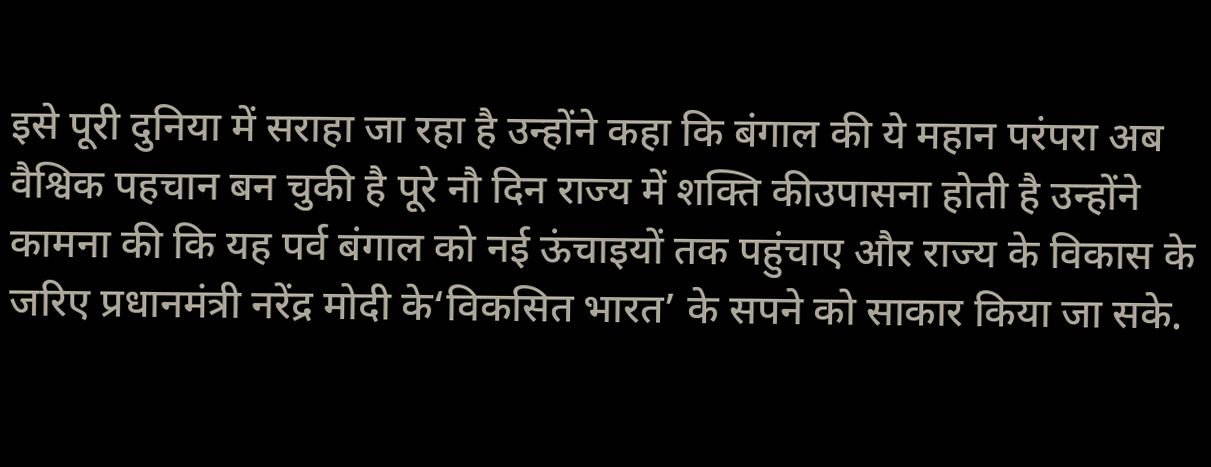इसे पूरी दुनिया में सराहा जा रहा है उन्होंने कहा कि बंगाल की ये महान परंपरा अब वैश्विक पहचान बन चुकी है पूरे नौ दिन राज्य में शक्ति कीउपासना होती है उन्होंने कामना की कि यह पर्व बंगाल को नई ऊंचाइयों तक पहुंचाए और राज्य के विकास के जरिए प्रधानमंत्री नरेंद्र मोदी के‘विकसित भारत’ के सपने को साकार किया जा सके.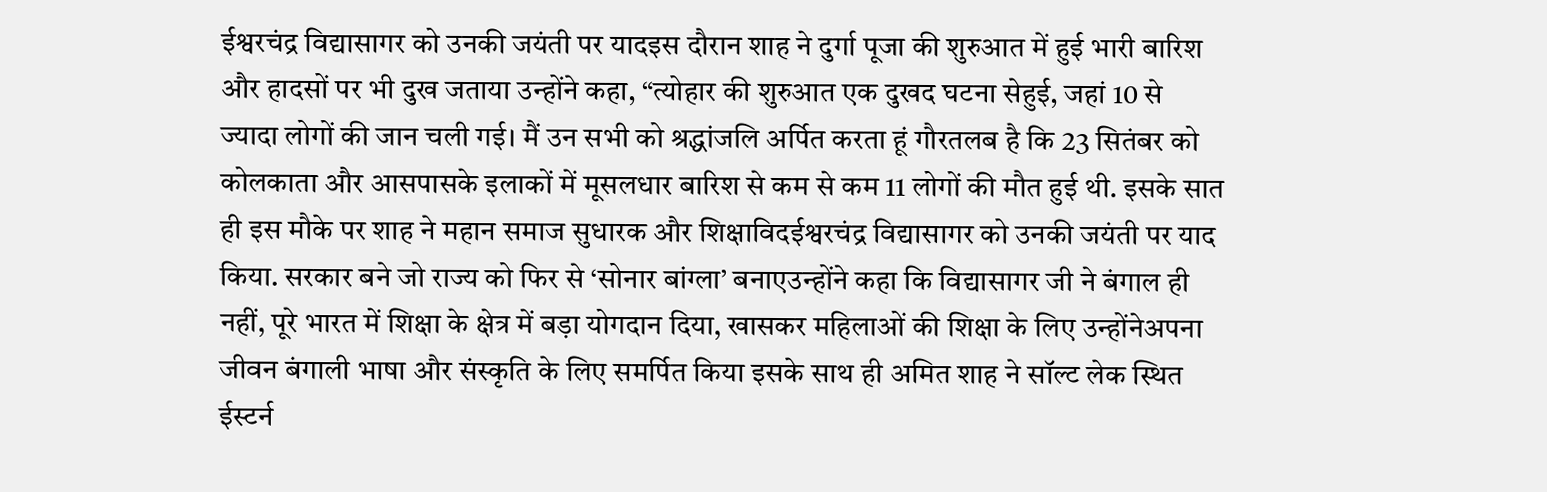ईश्वरचंद्र विद्यासागर को उनकी जयंती पर यादइस दौरान शाह ने दुर्गा पूजा की शुरुआत में हुई भारी बारिश और हादसों पर भी दुख जताया उन्होंने कहा, “त्योहार की शुरुआत एक दुखद घटना सेहुई, जहां 10 से ज्यादा लोगों की जान चली गई। मैं उन सभी को श्रद्धांजलि अर्पित करता हूं गौरतलब है कि 23 सितंबर को कोलकाता और आसपासके इलाकों में मूसलधार बारिश से कम से कम 11 लोगों की मौत हुई थी. इसके सात ही इस मौके पर शाह ने महान समाज सुधारक और शिक्षाविदईश्वरचंद्र विद्यासागर को उनकी जयंती पर याद किया. सरकार बने जो राज्य को फिर से ‘सोनार बांग्ला’ बनाएउन्होंने कहा कि विद्यासागर जी ने बंगाल ही नहीं, पूरे भारत में शिक्षा के क्षेत्र में बड़ा योगदान दिया, खासकर महिलाओं की शिक्षा के लिए उन्होंनेअपना जीवन बंगाली भाषा और संस्कृति के लिए समर्पित किया इसके साथ ही अमित शाह ने सॉल्ट लेक स्थित ईस्टर्न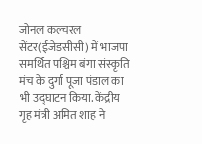जोनल कल्चरल सेंटर(ईजेडसीसी) में भाजपा समर्थित पश्चिम बंगा संस्कृति मंच के दुर्गा पूजा पंडाल का भी उद्घाटन किया. केंद्रीय गृह मंत्री अमित शाह ने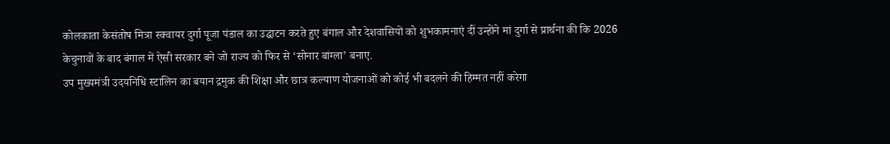कोलकाता केसंतोष मित्रा स्क्वायर दुर्गा पूजा पंडाल का उद्घाटन करते हुए बंगाल और देशवासियों को शुभकामनाएं दीं उन्होंने मां दुर्गा से प्रार्थना की कि 2026 केचुनावों के बाद बंगाल में ऐसी सरकार बने जो राज्य को फिर से ‘सोनार बांग्ला’ बनाए.
उप मुख्यमंत्री उदयनिधि स्टालिन का बयान द्रमुक की शिक्षा और छात्र कल्याण योजनाओं को कोई भी बदलने की हिम्मत नहीं करेगा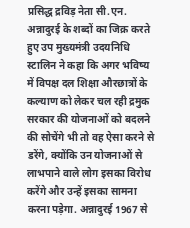प्रसिद्ध द्रविड़ नेता सी.एन. अन्नादुरई के शब्दों का जिक्र करते हुए उप मुख्यमंत्री उदयनिधि स्टालिन ने कहा कि अगर भविष्य में विपक्ष दल शिक्षा औरछात्रों के कल्याण को लेकर चल रही द्रमुक सरकार की योजनाओं को बदलने की सोचेंगे भी तो वह ऐसा करने से डरेंगे, क्योंकि उन योजनाओं से लाभपाने वाले लोग इसका विरोध करेंगे और उन्हें इसका सामना करना पड़ेगा. अन्नादुरई 1967 से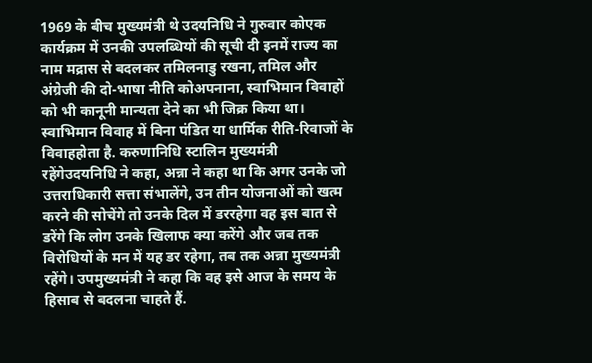1969 के बीच मुख्यमंत्री थे उदयनिधि ने गुरुवार कोएक कार्यक्रम में उनकी उपलब्धियों की सूची दी इनमें राज्य का नाम मद्रास से बदलकर तमिलनाडु रखना, तमिल और अंग्रेजी की दो-भाषा नीति कोअपनाना, स्वाभिमान विवाहों को भी कानूनी मान्यता देने का भी जिक्र किया था। स्वाभिमान विवाह में बिना पंडित या धार्मिक रीति-रिवाजों के विवाहहोता है. करुणानिधि स्टालिन मुख्यमंत्री रहेंगेउदयनिधि ने कहा, अन्ना ने कहा था कि अगर उनके जो उत्तराधिकारी सत्ता संभालेंगे, उन तीन योजनाओं को खत्म करने की सोचेंगे तो उनके दिल में डररहेगा वह इस बात से डरेंगे कि लोग उनके खिलाफ क्या करेंगे और जब तक विरोधियों के मन में यह डर रहेगा, तब तक अन्ना मुख्यमंत्री रहेंगे। उपमुख्यमंत्री ने कहा कि वह इसे आज के समय के हिसाब से बदलना चाहते हैं.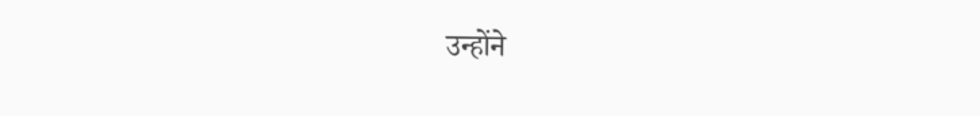उन्होंने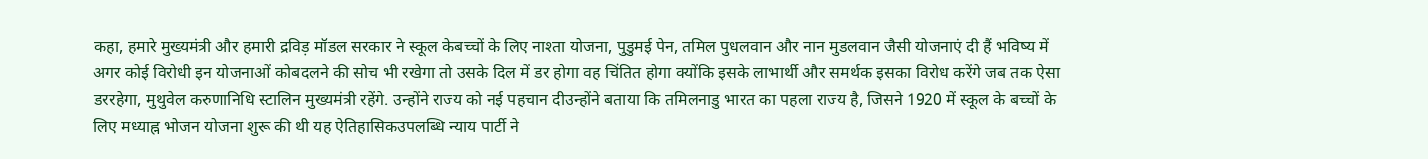कहा, हमारे मुख्यमंत्री और हमारी द्रविड़ मॉडल सरकार ने स्कूल केबच्चों के लिए नाश्ता योजना, पुडुमई पेन, तमिल पुधलवान और नान मुडलवान जैसी योजनाएं दी हैं भविष्य में अगर कोई विरोधी इन योजनाओं कोबदलने की सोच भी रखेगा तो उसके दिल में डर होगा वह चिंतित होगा क्योंकि इसके लाभार्थी और समर्थक इसका विरोध करेंगे जब तक ऐसा डररहेगा, मुथुवेल करुणानिधि स्टालिन मुख्यमंत्री रहेंगे. उन्होंने राज्य को नई पहचान दीउन्होंने बताया कि तमिलनाडु भारत का पहला राज्य है, जिसने 1920 में स्कूल के बच्चों के लिए मध्याह्न भोजन योजना शुरू की थी यह ऐतिहासिकउपलब्धि न्याय पार्टी ने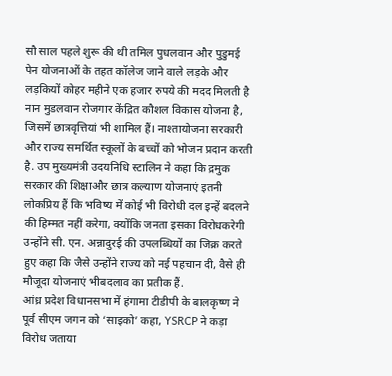सौ साल पहले शुरू की थी तमिल पुधलवान और पुडुमई पेन योजनाओं के तहत कॉलेज जाने वाले लड़के और लड़कियों कोहर महीने एक हजार रुपये की मदद मिलती है नान मुडलवान रोजगार केंद्रित कौशल विकास योजना है, जिसमें छात्रवृत्तियां भी शामिल हैं। नाश्तायोजना सरकारी और राज्य समर्थित स्कूलों के बच्चों को भोजन प्रदान करती है. उप मुख्यमंत्री उदयनिधि स्टालिन ने कहा कि द्रमुक सरकार की शिक्षाऔर छात्र कल्याण योजनाएं इतनी लोकप्रिय हैं कि भविष्य में कोई भी विरोधी दल इन्हें बदलने की हिम्मत नहीं करेगा, क्योंकि जनता इसका विरोधकरेगी उन्होंने सी. एन. अन्नादुरई की उपलब्धियों का जिक्र करते हुए कहा कि जैसे उन्होंने राज्य को नई पहचान दी, वैसे ही मौजूदा योजनाएं भीबदलाव का प्रतीक हैं.
आंध्र प्रदेश विधानसभा में हंगामा टीडीपी के बालकृष्ण ने पूर्व सीएम जगन को ‘साइको’ कहा, YSRCP ने कड़ा विरोध जताया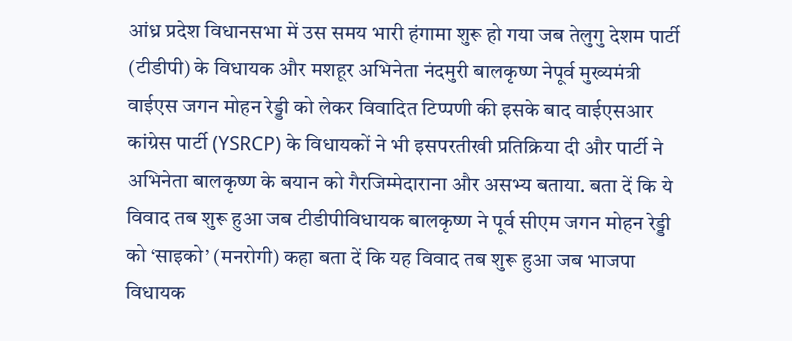आंध्र प्रदेश विधानसभा में उस समय भारी हंगामा शुरू हो गया जब तेलुगु देशम पार्टी (टीडीपी) के विधायक और मशहूर अभिनेता नंदमुरी बालकृष्ण नेपूर्व मुख्यमंत्री वाईएस जगन मोहन रेड्डी को लेकर विवादित टिप्पणी की इसके बाद वाईएसआर कांग्रेस पार्टी (YSRCP) के विधायकों ने भी इसपरतीखी प्रतिक्रिया दी और पार्टी ने अभिनेता बालकृष्ण के बयान को गैरजिम्मेदाराना और असभ्य बताया. बता दें कि ये विवाद तब शुरू हुआ जब टीडीपीविधायक बालकृष्ण ने पूर्व सीएम जगन मोहन रेड्डी को ‘साइको’ (मनरोगी) कहा बता दें कि यह विवाद तब शुरू हुआ जब भाजपा विधायक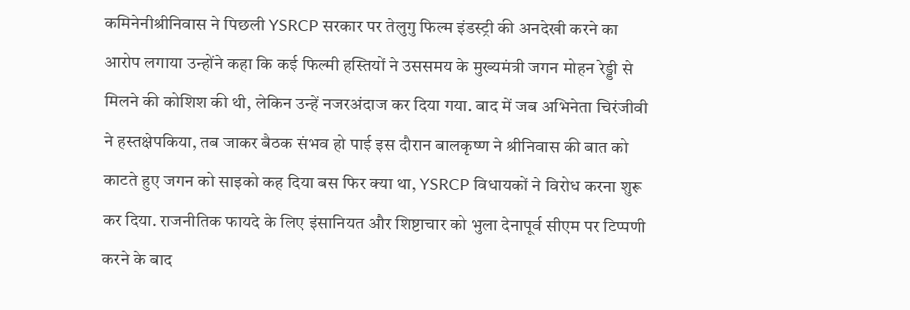कमिनेनीश्रीनिवास ने पिछली YSRCP सरकार पर तेलुगु फिल्म इंडस्ट्री की अनदेखी करने का आरोप लगाया उन्होंने कहा कि कई फिल्मी हस्तियों ने उससमय के मुख्यमंत्री जगन मोहन रेड्डी से मिलने की कोशिश की थी, लेकिन उन्हें नजरअंदाज कर दिया गया. बाद में जब अभिनेता चिरंजीवी ने हस्तक्षेपकिया, तब जाकर बैठक संभव हो पाई इस दौरान बालकृष्ण ने श्रीनिवास की बात को काटते हुए जगन को साइको कह दिया बस फिर क्या था, YSRCP विधायकों ने विरोध करना शुरू कर दिया. राजनीतिक फायदे के लिए इंसानियत और शिष्टाचार को भुला देनापूर्व सीएम पर टिप्पणी करने के बाद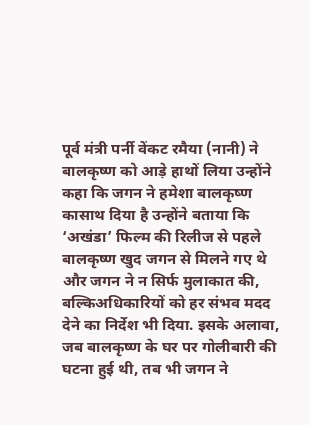पूर्व मंत्री पर्नी वेंकट रमैया (नानी) ने बालकृष्ण को आड़े हाथों लिया उन्होंने कहा कि जगन ने हमेशा बालकृष्ण कासाथ दिया है उन्होंने बताया कि ‘अखंडा’ फिल्म की रिलीज से पहले बालकृष्ण खुद जगन से मिलने गए थे और जगन ने न सिर्फ मुलाकात की, बल्किअधिकारियों को हर संभव मदद देने का निर्देश भी दिया. इसके अलावा, जब बालकृष्ण के घर पर गोलीबारी की घटना हुई थी, तब भी जगन ने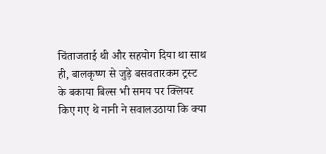चिंताजताई थी और सहयोग दिया था साथ ही, बालकृष्ण से जुड़े बसवतारकम ट्रस्ट के बकाया बिल्स भी समय पर क्लियर किए गए थे नानी ने सवालउठाया कि क्या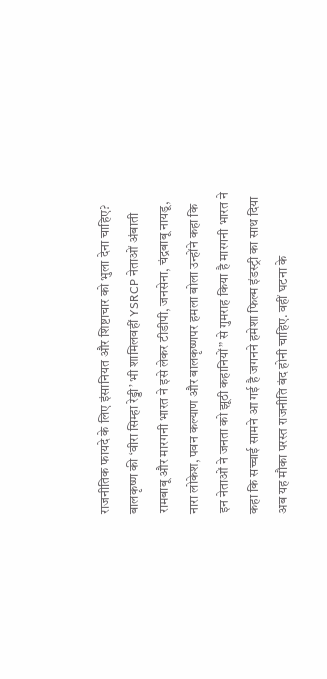राजनीतिक फायदे के लिए इंसानियत और शिष्टाचार को भुला देना चाहिए? बालकृष्ण की ‘वीरा सिम्हा रेड्डी’ भी शामिलवहीं YSRCP नेताओं अंबाती रामबाबू और मारगनी भारत ने इसे लेकर टीडीपी, जनसेना, चंद्रबाबू नायडू, नारा लोकेश, पवन कल्याण और बालकृष्णपर हमला बोला उन्होंने कहा कि इन नेताओं ने जनता को झूठी कहानियों” से गुमराह किया है मारगनी भारत ने कहा कि सच्चाई सामने आ गई है जगनने हमेशा फिल्म इंडस्ट्री का साथ दिया अब यह मौका परस्त राजनीति बंद होनी चाहिए. वहीं घटना के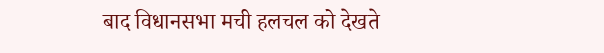बाद विधानसभा मची हलचल को देखते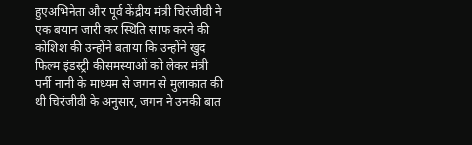हुएअभिनेता और पूर्व केंद्रीय मंत्री चिरंजीवी ने एक बयान जारी कर स्थिति साफ करने की कोशिश की उन्होंने बताया कि उन्होंने खुद फिल्म इंडस्ट्री कीसमस्याओं को लेकर मंत्री पर्नी नानी के माध्यम से जगन से मुलाकात की थी चिरंजीवी के अनुसार, जगन ने उनकी बात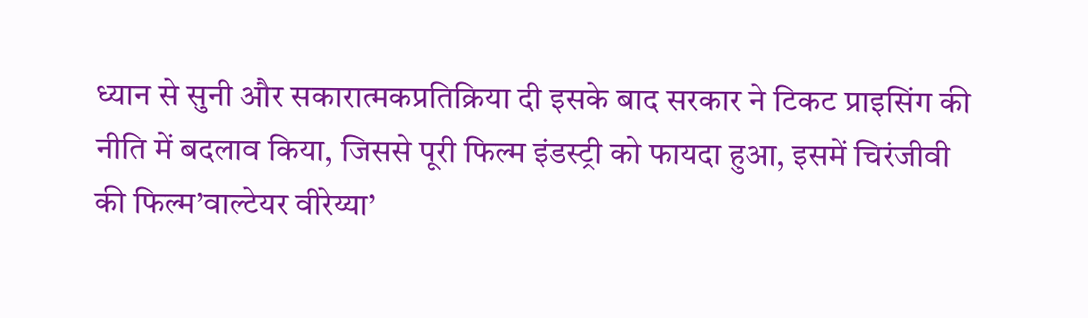ध्यान से सुनी और सकारात्मकप्रतिक्रिया दी इसके बाद सरकार ने टिकट प्राइसिंग की नीति में बदलाव किया, जिससे पूरी फिल्म इंडस्ट्री को फायदा हुआ, इसमें चिरंजीवी की फिल्म’वाल्टेयर वीरेय्या’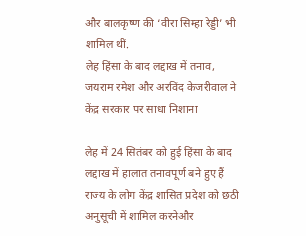और बालकृष्ण की ‘वीरा सिम्हा रेड्डी’ भी शामिल थीं.
लेह हिंसा के बाद लद्दाख में तनाव, जयराम रमेश और अरविंद केजरीवाल ने केंद्र सरकार पर साधा निशाना

लेह में 24 सितंबर को हुई हिंसा के बाद लद्दाख में हालात तनावपूर्ण बने हुए हैं राज्य के लोग केंद्र शासित प्रदेश को छठी अनुसूची में शामिल करनेऔर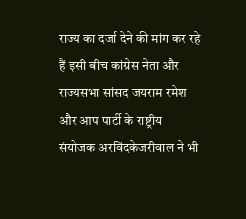राज्य का दर्जा देने की मांग कर रहे हैं इसी बीच कांग्रेस नेता और राज्यसभा सांसद जयराम रमेश और आप पार्टी के राष्ट्रीय संयोजक अरविंदकेजरीवाल ने भी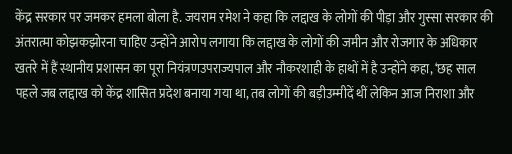केंद्र सरकार पर जमकर हमला बोला है. जयराम रमेश ने कहा कि लद्दाख के लोगों की पीड़ा और गुस्सा सरकार की अंतरात्मा कोझकझोरना चाहिए उन्होंने आरोप लगाया कि लद्दाख के लोगों की जमीन और रोजगार के अधिकार खतरे में हैं स्थानीय प्रशासन का पूरा नियंत्रणउपराज्यपाल और नौकरशाही के हाथों में है उन्होंने कहा, ‘छह साल पहले जब लद्दाख को केंद्र शासित प्रदेश बनाया गया था, तब लोगों की बड़ीउम्मीदें थीं लेकिन आज निराशा और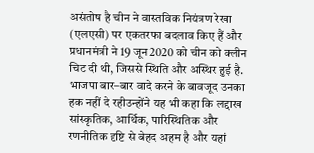असंतोष है चीन ने वास्तविक नियंत्रण रेखा (एलएसी) पर एकतरफा बदलाव किए हैं और प्रधानमंत्री ने 19 जून2020 को चीन को क्लीन चिट दी थी, जिससे स्थिति और अस्थिर हुई है. भाजपा बार–बार वादे करने के बावजूद उनका हक नहीं दे रहीउन्होंने यह भी कहा कि लद्दाख सांस्कृतिक, आर्थिक, पारिस्थितिक और रणनीतिक दृष्टि से बेहद अहम है और यहां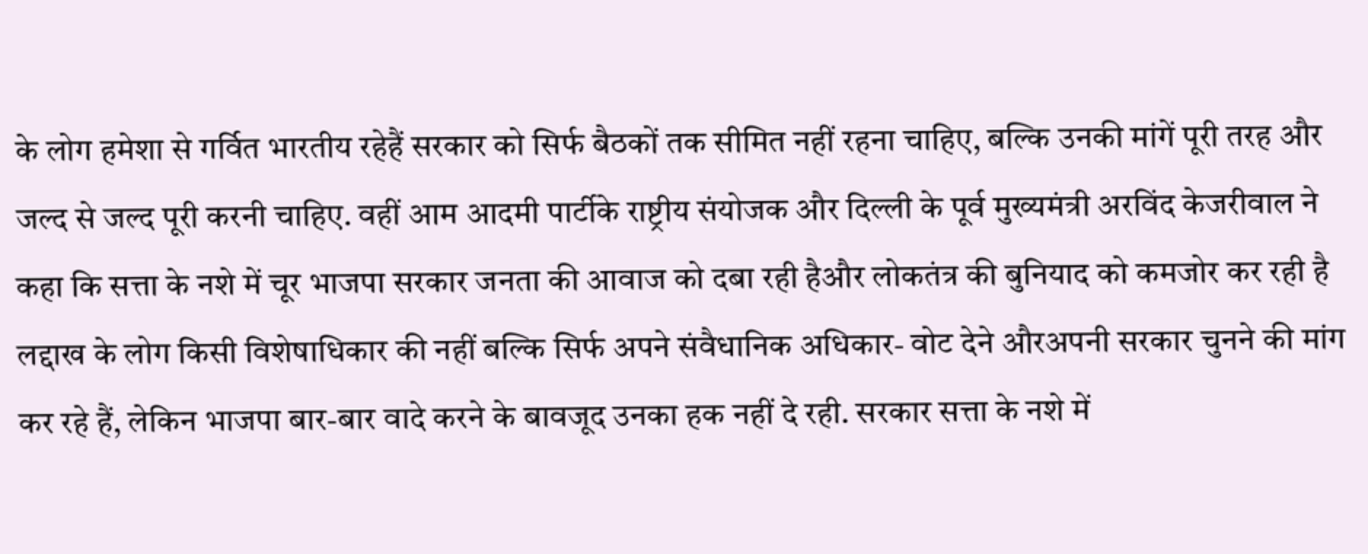के लोग हमेशा से गर्वित भारतीय रहेहैं सरकार को सिर्फ बैठकों तक सीमित नहीं रहना चाहिए, बल्कि उनकी मांगें पूरी तरह और जल्द से जल्द पूरी करनी चाहिए. वहीं आम आदमी पार्टीके राष्ट्रीय संयोजक और दिल्ली के पूर्व मुख्यमंत्री अरविंद केजरीवाल ने कहा कि सत्ता के नशे में चूर भाजपा सरकार जनता की आवाज को दबा रही हैऔर लोकतंत्र की बुनियाद को कमजोर कर रही है लद्दाख के लोग किसी विशेषाधिकार की नहीं बल्कि सिर्फ अपने संवैधानिक अधिकार- वोट देने औरअपनी सरकार चुनने की मांग कर रहे हैं, लेकिन भाजपा बार-बार वादे करने के बावजूद उनका हक नहीं दे रही. सरकार सत्ता के नशे में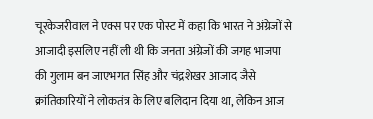चूरकेजरीवाल ने एक्स पर एक पोस्ट में कहा कि भारत ने अंग्रेजों से आजादी इसलिए नहीं ली थी कि जनता अंग्रेजों की जगह भाजपा की गुलाम बन जाएभगत सिंह और चंद्रशेखर आजाद जैसे क्रांतिकारियों ने लोकतंत्र के लिए बलिदान दिया था, लेकिन आज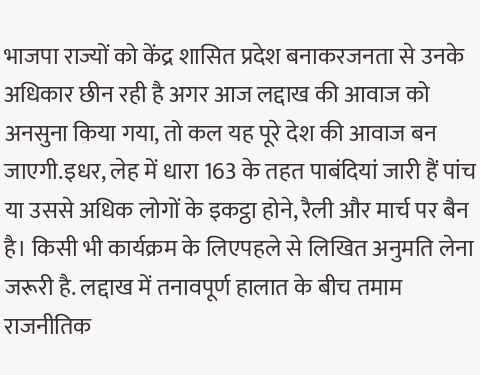भाजपा राज्यों को केंद्र शासित प्रदेश बनाकरजनता से उनके अधिकार छीन रही है अगर आज लद्दाख की आवाज को अनसुना किया गया, तो कल यह पूरे देश की आवाज बन जाएगी.इधर, लेह में धारा 163 के तहत पाबंदियां जारी हैं पांच या उससे अधिक लोगों के इकट्ठा होने, रैली और मार्च पर बैन है। किसी भी कार्यक्रम के लिएपहले से लिखित अनुमति लेना जरूरी है. लद्दाख में तनावपूर्ण हालात के बीच तमाम राजनीतिक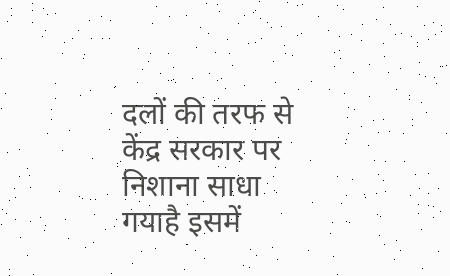दलों की तरफ से केंद्र सरकार पर निशाना साधा गयाहै इसमें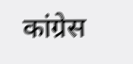कांग्रेस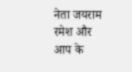नेता जयराम रमेश और आप के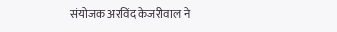संयोजक अरविंद केजरीवाल ने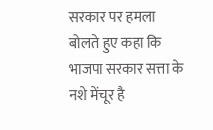सरकार पर हमला बोलते हुए कहा कि भाजपा सरकार सत्ता के नशे मेंचूर है